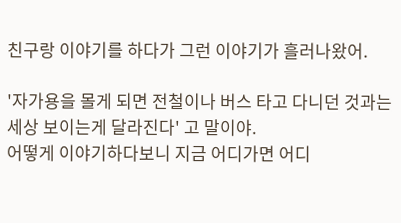친구랑 이야기를 하다가 그런 이야기가 흘러나왔어.

'자가용을 몰게 되면 전철이나 버스 타고 다니던 것과는 세상 보이는게 달라진다' 고 말이야.
어떻게 이야기하다보니 지금 어디가면 어디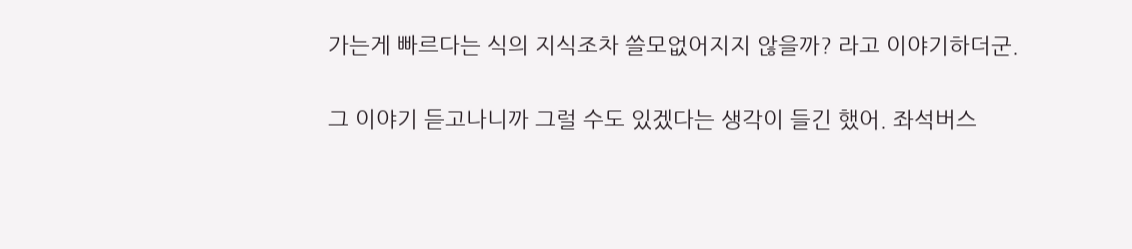가는게 빠르다는 식의 지식조차 쓸모없어지지 않을까? 라고 이야기하더군.

그 이야기 듣고나니까 그럴 수도 있겠다는 생각이 들긴 했어. 좌석버스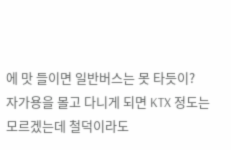에 맛 들이면 일반버스는 못 타듯이?
자가용을 몰고 다니게 되면 KTX 정도는 모르겠는데 철덕이라도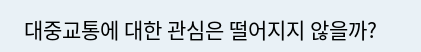대중교통에 대한 관심은 떨어지지 않을까?